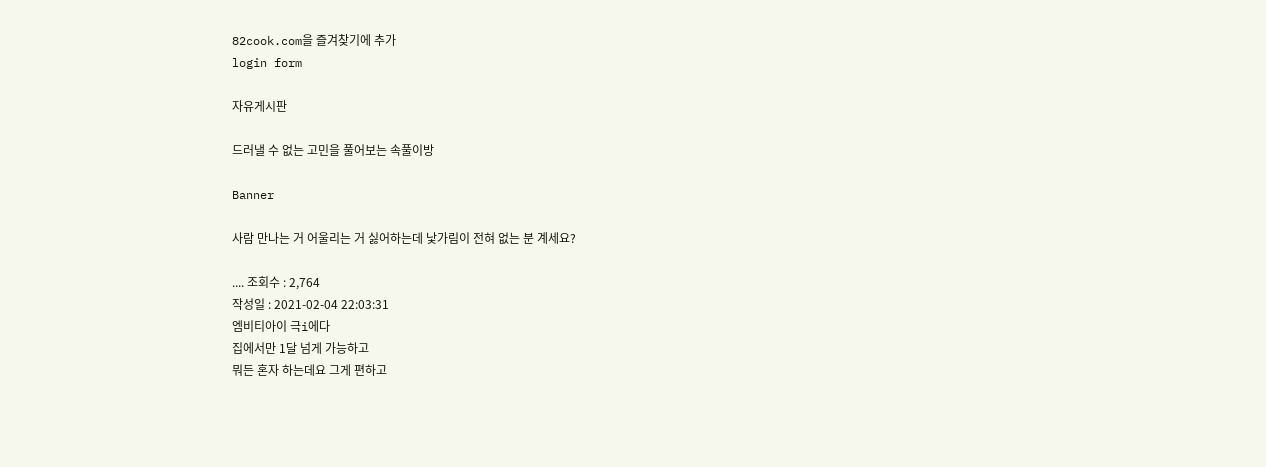82cook.com을 즐겨찾기에 추가
login form

자유게시판

드러낼 수 없는 고민을 풀어보는 속풀이방

Banner

사람 만나는 거 어울리는 거 싫어하는데 낯가림이 전혀 없는 분 계세요?

.... 조회수 : 2,764
작성일 : 2021-02-04 22:03:31
엠비티아이 극i에다
집에서만 1달 넘게 가능하고
뭐든 혼자 하는데요 그게 편하고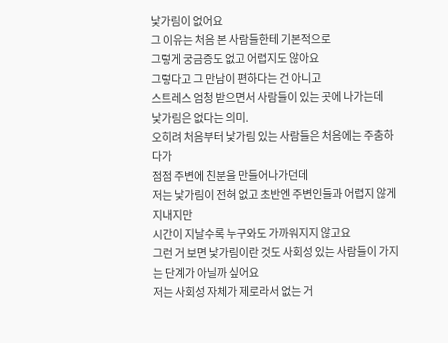낯가림이 없어요
그 이유는 처음 본 사람들한테 기본적으로
그렇게 궁금증도 없고 어렵지도 않아요
그렇다고 그 만남이 편하다는 건 아니고
스트레스 엄청 받으면서 사람들이 있는 곳에 나가는데
낯가림은 없다는 의미.
오히려 처음부터 낯가림 있는 사람들은 처음에는 주춤하다가
점점 주변에 친분을 만들어나가던데
저는 낯가림이 전혀 없고 초반엔 주변인들과 어렵지 않게 지내지만
시간이 지날수록 누구와도 가까워지지 않고요
그런 거 보면 낯가림이란 것도 사회성 있는 사람들이 가지는 단계가 아닐까 싶어요
저는 사회성 자체가 제로라서 없는 거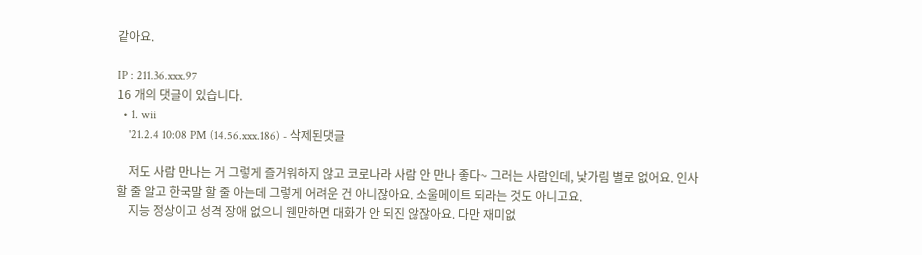같아요.

IP : 211.36.xxx.97
16 개의 댓글이 있습니다.
  • 1. wii
    '21.2.4 10:08 PM (14.56.xxx.186) - 삭제된댓글

    저도 사람 만나는 거 그렇게 즐거워하지 않고 코로나라 사람 안 만나 좋다~ 그러는 사람인데, 낯가림 별로 없어요. 인사할 줄 알고 한국말 할 줄 아는데 그렇게 어려운 건 아니잖아요. 소울메이트 되라는 것도 아니고요.
    지능 정상이고 성격 장애 없으니 웬만하면 대화가 안 되진 않잖아요. 다만 재미없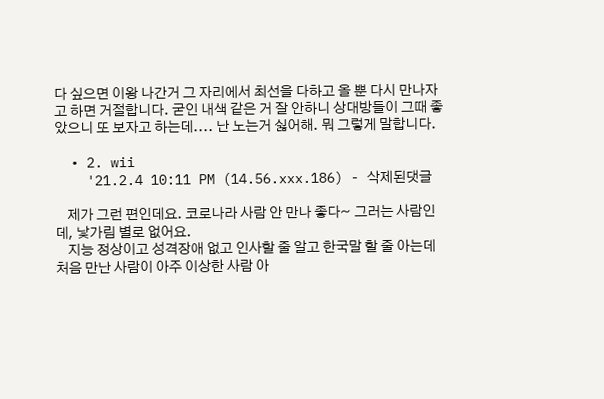다 싶으면 이왕 나간거 그 자리에서 최선을 다하고 올 뿐 다시 만나자고 하면 거절합니다. 굳인 내색 같은 거 잘 안하니 상대방들이 그때 좋았으니 또 보자고 하는데.... 난 노는거 싫어해. 뭐 그렇게 말합니다.

  • 2. wii
    '21.2.4 10:11 PM (14.56.xxx.186) - 삭제된댓글

    제가 그런 편인데요. 코로나라 사람 안 만나 좋다~ 그러는 사람인데, 낯가림 별로 없어요.
    지능 정상이고 성격장애 없고 인사할 줄 알고 한국말 할 줄 아는데처음 만난 사람이 아주 이상한 사람 아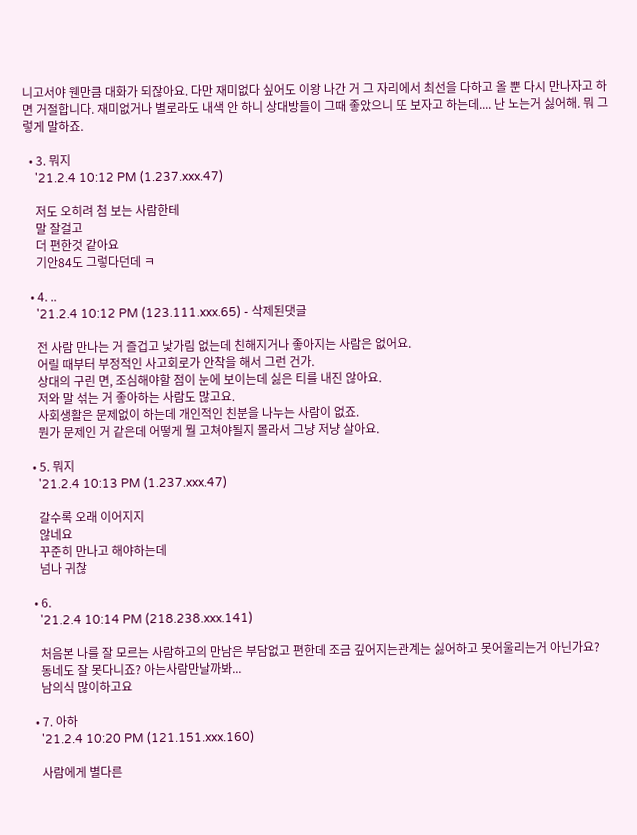니고서야 웬만큼 대화가 되잖아요. 다만 재미없다 싶어도 이왕 나간 거 그 자리에서 최선을 다하고 올 뿐 다시 만나자고 하면 거절합니다. 재미없거나 별로라도 내색 안 하니 상대방들이 그때 좋았으니 또 보자고 하는데.... 난 노는거 싫어해. 뭐 그렇게 말하죠.

  • 3. 뭐지
    '21.2.4 10:12 PM (1.237.xxx.47)

    저도 오히려 첨 보는 사람한테
    말 잘걸고
    더 편한것 같아요
    기안84도 그렇다던데 ㅋ

  • 4. ..
    '21.2.4 10:12 PM (123.111.xxx.65) - 삭제된댓글

    전 사람 만나는 거 즐겁고 낯가림 없는데 친해지거나 좋아지는 사람은 없어요.
    어릴 때부터 부정적인 사고회로가 안착을 해서 그런 건가.
    상대의 구린 면, 조심해야할 점이 눈에 보이는데 싫은 티를 내진 않아요.
    저와 말 섞는 거 좋아하는 사람도 많고요.
    사회생활은 문제없이 하는데 개인적인 친분을 나누는 사람이 없죠.
    뭔가 문제인 거 같은데 어떻게 뭘 고쳐야될지 몰라서 그냥 저냥 살아요.

  • 5. 뭐지
    '21.2.4 10:13 PM (1.237.xxx.47)

    갈수록 오래 이어지지
    않네요
    꾸준히 만나고 해야하는데
    넘나 귀찮

  • 6.
    '21.2.4 10:14 PM (218.238.xxx.141)

    처음본 나를 잘 모르는 사람하고의 만남은 부담없고 편한데 조금 깊어지는관계는 싫어하고 못어울리는거 아닌가요?
    동네도 잘 못다니죠? 아는사람만날까봐...
    남의식 많이하고요

  • 7. 아하
    '21.2.4 10:20 PM (121.151.xxx.160)

    사람에게 별다른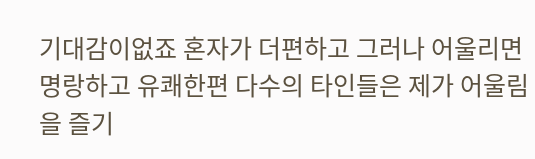기대감이없죠 혼자가 더편하고 그러나 어울리면 명랑하고 유쾌한편 다수의 타인들은 제가 어울림을 즐기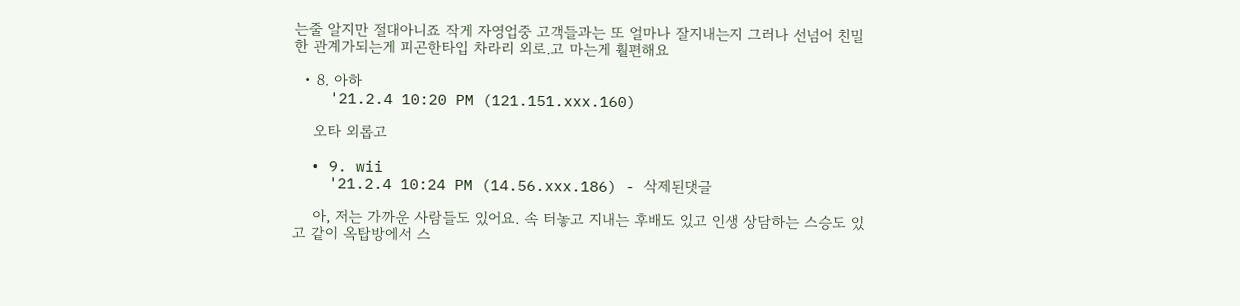는줄 알지만 절대아니죠 작게 자영업중 고객들과는 또 얼마나 잘지내는지 그러나 선넘어 친밀한 관계가되는게 피곤한타입 차라리 외로.고 마는게 훨편해요

  • 8. 아하
    '21.2.4 10:20 PM (121.151.xxx.160)

    오타 외롭고

  • 9. wii
    '21.2.4 10:24 PM (14.56.xxx.186) - 삭제된댓글

    아, 저는 가까운 사람들도 있어요. 속 터놓고 지내는 후배도 있고 인생 상담하는 스승도 있고 같이 옥탑방에서 스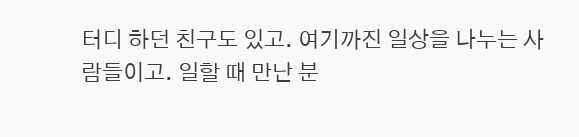터디 하던 친구도 있고. 여기까진 일상을 나누는 사람들이고. 일할 때 만난 분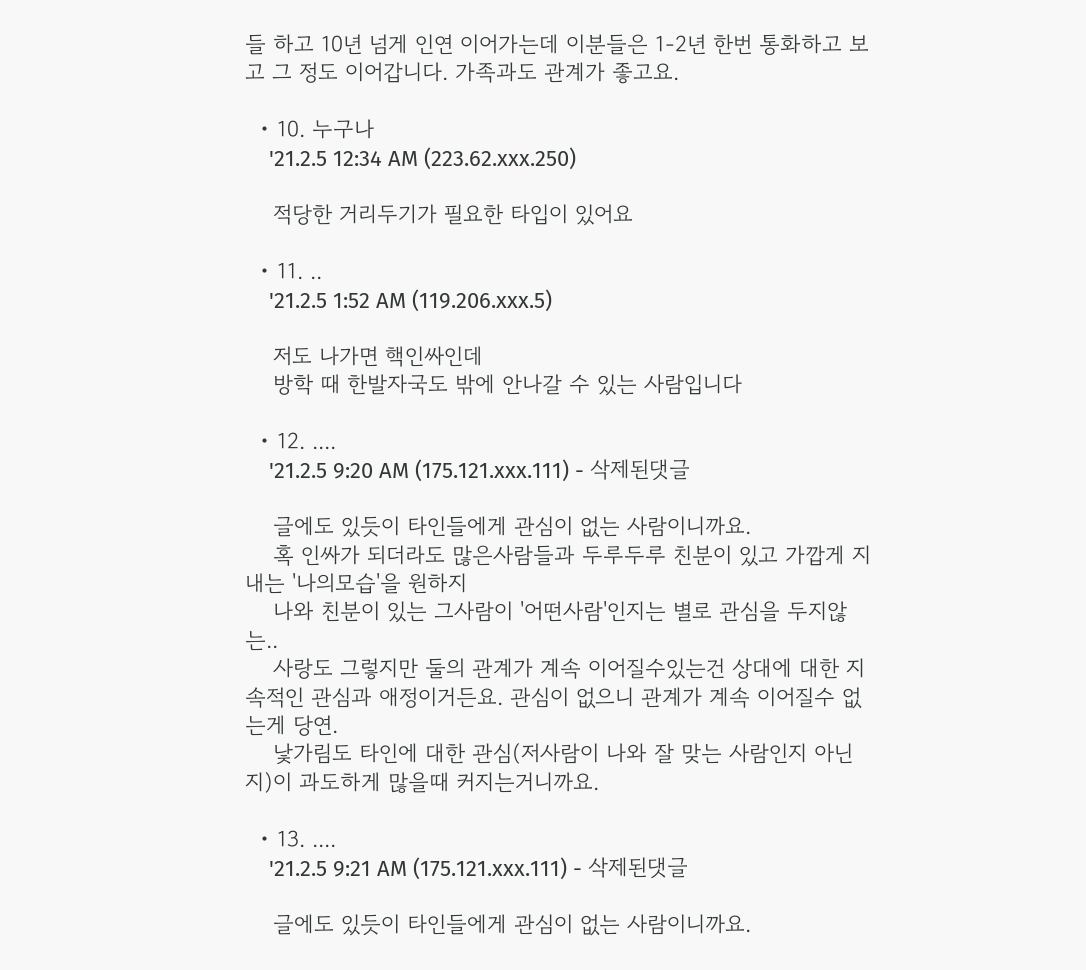들 하고 10년 넘게 인연 이어가는데 이분들은 1-2년 한번 통화하고 보고 그 정도 이어갑니다. 가족과도 관계가 좋고요.

  • 10. 누구나
    '21.2.5 12:34 AM (223.62.xxx.250)

    적당한 거리두기가 필요한 타입이 있어요

  • 11. ..
    '21.2.5 1:52 AM (119.206.xxx.5)

    저도 나가면 핵인싸인데
    방학 때 한발자국도 밖에 안나갈 수 있는 사람입니다

  • 12. ....
    '21.2.5 9:20 AM (175.121.xxx.111) - 삭제된댓글

    글에도 있듯이 타인들에게 관심이 없는 사람이니까요.
    혹 인싸가 되더라도 많은사람들과 두루두루 친분이 있고 가깝게 지내는 '나의모습'을 원하지
    나와 친분이 있는 그사람이 '어떤사람'인지는 별로 관심을 두지않는..
    사랑도 그렇지만 둘의 관계가 계속 이어질수있는건 상대에 대한 지속적인 관심과 애정이거든요. 관심이 없으니 관계가 계속 이어질수 없는게 당연.
    낯가림도 타인에 대한 관심(저사람이 나와 잘 맞는 사람인지 아닌지)이 과도하게 많을때 커지는거니까요.

  • 13. ....
    '21.2.5 9:21 AM (175.121.xxx.111) - 삭제된댓글

    글에도 있듯이 타인들에게 관심이 없는 사람이니까요.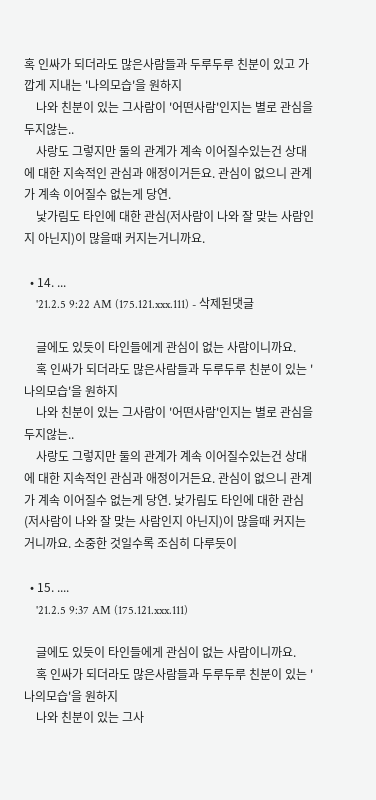혹 인싸가 되더라도 많은사람들과 두루두루 친분이 있고 가깝게 지내는 '나의모습'을 원하지
    나와 친분이 있는 그사람이 '어떤사람'인지는 별로 관심을 두지않는..
    사랑도 그렇지만 둘의 관계가 계속 이어질수있는건 상대에 대한 지속적인 관심과 애정이거든요. 관심이 없으니 관계가 계속 이어질수 없는게 당연.
    낯가림도 타인에 대한 관심(저사람이 나와 잘 맞는 사람인지 아닌지)이 많을때 커지는거니까요.

  • 14. ...
    '21.2.5 9:22 AM (175.121.xxx.111) - 삭제된댓글

    글에도 있듯이 타인들에게 관심이 없는 사람이니까요.
    혹 인싸가 되더라도 많은사람들과 두루두루 친분이 있는 '나의모습'을 원하지
    나와 친분이 있는 그사람이 '어떤사람'인지는 별로 관심을 두지않는..
    사랑도 그렇지만 둘의 관계가 계속 이어질수있는건 상대에 대한 지속적인 관심과 애정이거든요. 관심이 없으니 관계가 계속 이어질수 없는게 당연. 낯가림도 타인에 대한 관심(저사람이 나와 잘 맞는 사람인지 아닌지)이 많을때 커지는거니까요. 소중한 것일수록 조심히 다루듯이

  • 15. ....
    '21.2.5 9:37 AM (175.121.xxx.111)

    글에도 있듯이 타인들에게 관심이 없는 사람이니까요.
    혹 인싸가 되더라도 많은사람들과 두루두루 친분이 있는 '나의모습'을 원하지
    나와 친분이 있는 그사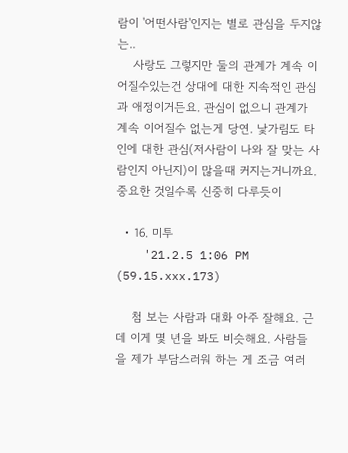람이 '어떤사람'인지는 별로 관심을 두지않는..
    사랑도 그렇지만 둘의 관계가 계속 이어질수있는건 상대에 대한 지속적인 관심과 애정이거든요. 관심이 없으니 관계가 계속 이어질수 없는게 당연. 낯가림도 타인에 대한 관심(저사람이 나와 잘 맞는 사람인지 아닌지)이 많을때 커지는거니까요. 중요한 것일수록 신중히 다루듯이

  • 16. 미투
    '21.2.5 1:06 PM (59.15.xxx.173)

    첨 보는 사람과 대화 아주 잘해요. 근데 이게 몇 년을 봐도 비슷해요. 사람들을 제가 부담스러워 하는 게 조금 여러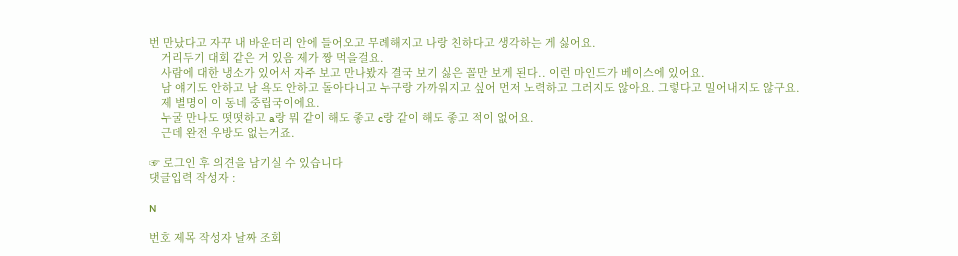번 만났다고 자꾸 내 바운더리 안에 들어오고 무례해지고 나랑 친하다고 생각하는 게 싫어요.
    거리두기 대회 같은 거 있음 제가 짱 먹을걸요.
    사람에 대한 냉소가 있어서 자주 보고 만나봤자 결국 보기 싫은 꼴만 보게 된다.. 이런 마인드가 베이스에 있어요.
    남 얘기도 안하고 남 욕도 안하고 돌아다니고 누구랑 가까워지고 싶어 먼저 노력하고 그러지도 않아요. 그렇다고 밀어내지도 않구요.
    제 별명이 이 동네 중립국이에요.
    누굴 만나도 떳떳하고 a랑 뭐 같이 해도 좋고 c랑 같이 해도 좋고 적이 없어요.
    근데 완전 우방도 없는거죠.

☞ 로그인 후 의견을 남기실 수 있습니다
댓글입력 작성자 :

N

번호 제목 작성자 날짜 조회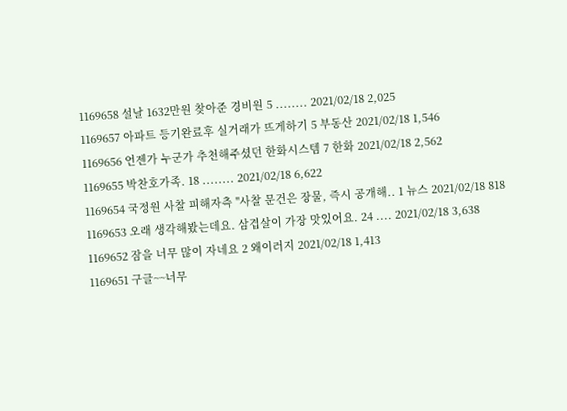1169658 설날 1632만원 찾아준 경비원 5 ........ 2021/02/18 2,025
1169657 아파트 등기완료후 실거래가 뜨게하기 5 부동산 2021/02/18 1,546
1169656 언젠가 누군가 추천해주셨던 한화시스템 7 한화 2021/02/18 2,562
1169655 박찬호가족. 18 ........ 2021/02/18 6,622
1169654 국정원 사찰 피해자측 "사찰 문건은 장물, 즉시 공개해.. 1 뉴스 2021/02/18 818
1169653 오래 생각해봤는데요. 삼겹살이 가장 맛있어요. 24 .... 2021/02/18 3,638
1169652 잠을 너무 많이 자네요 2 왜이러지 2021/02/18 1,413
1169651 구글~~너무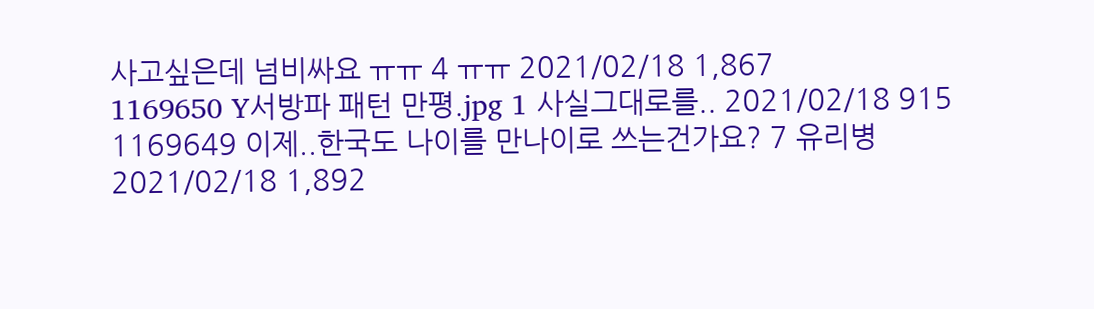사고싶은데 넘비싸요 ㅠㅠ 4 ㅠㅠ 2021/02/18 1,867
1169650 Y서방파 패턴 만평.jpg 1 사실그대로를.. 2021/02/18 915
1169649 이제..한국도 나이를 만나이로 쓰는건가요? 7 유리병 2021/02/18 1,892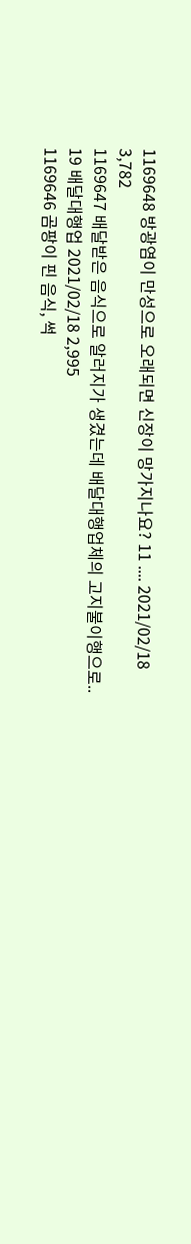1169648 방광염이 만성으로 오래되면 신장이 망가지나요? 11 .... 2021/02/18 3,782
1169647 배달받은 음식으로 알러지가 생겼는데 배달대행업체의 고지불이행으로.. 19 배달대행업 2021/02/18 2,995
1169646 곰팡이 핀 음식, 썩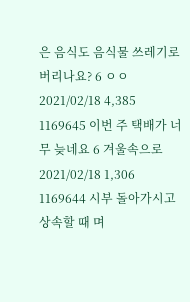은 음식도 음식물 쓰레기로 버리나요? 6 ㅇㅇ 2021/02/18 4,385
1169645 이번 주 택배가 너무 늦네요 6 겨울속으로 2021/02/18 1,306
1169644 시부 돌아가시고 상속할 때 며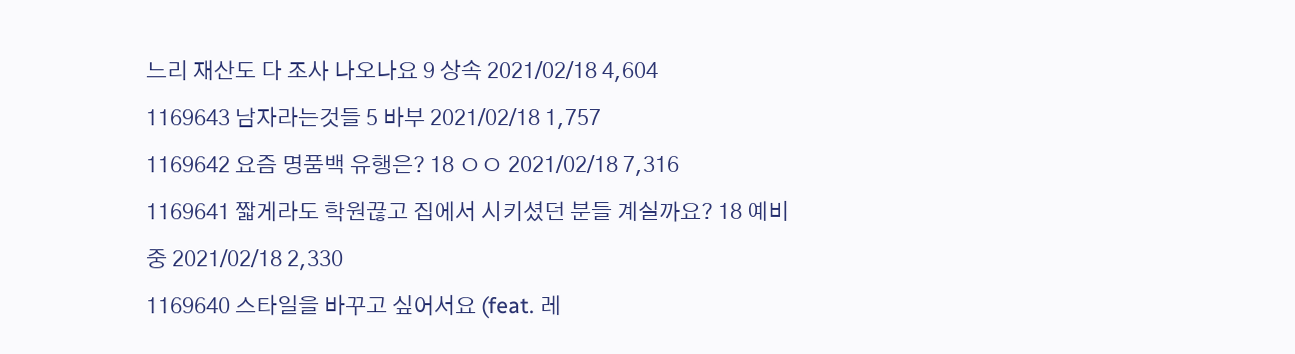느리 재산도 다 조사 나오나요 9 상속 2021/02/18 4,604
1169643 남자라는것들 5 바부 2021/02/18 1,757
1169642 요즘 명품백 유행은? 18 ㅇㅇ 2021/02/18 7,316
1169641 짧게라도 학원끊고 집에서 시키셨던 분들 계실까요? 18 예비중 2021/02/18 2,330
1169640 스타일을 바꾸고 싶어서요 (feat. 레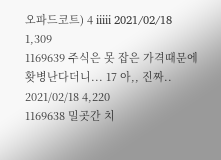오파드코트) 4 iiiii 2021/02/18 1,309
1169639 주식은 못 잡은 가격때문에 홧병난다더니... 17 아,, 진짜.. 2021/02/18 4,220
1169638 밀곳간 치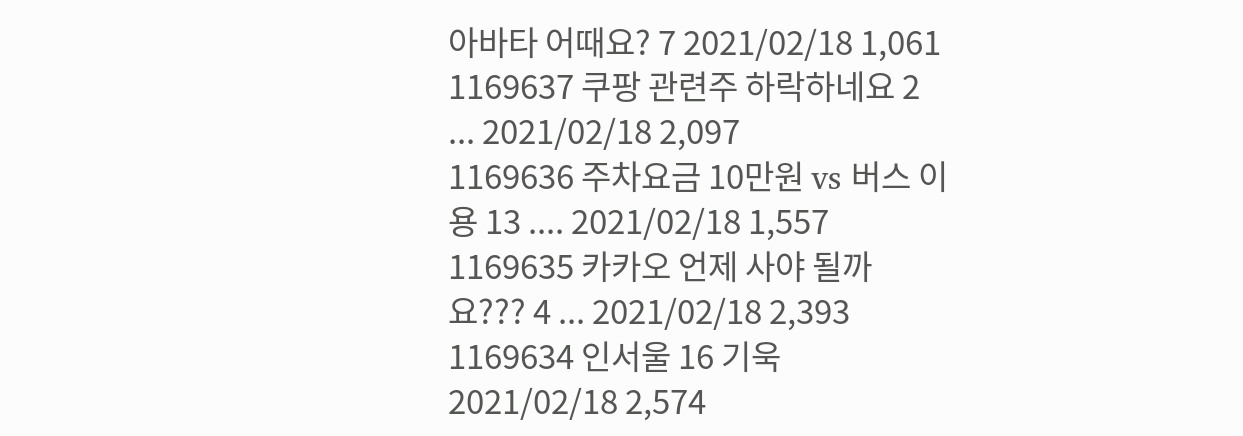아바타 어때요? 7 2021/02/18 1,061
1169637 쿠팡 관련주 하락하네요 2 ... 2021/02/18 2,097
1169636 주차요금 10만원 vs 버스 이용 13 .... 2021/02/18 1,557
1169635 카카오 언제 사야 될까요??? 4 ... 2021/02/18 2,393
1169634 인서울 16 기욱 2021/02/18 2,574